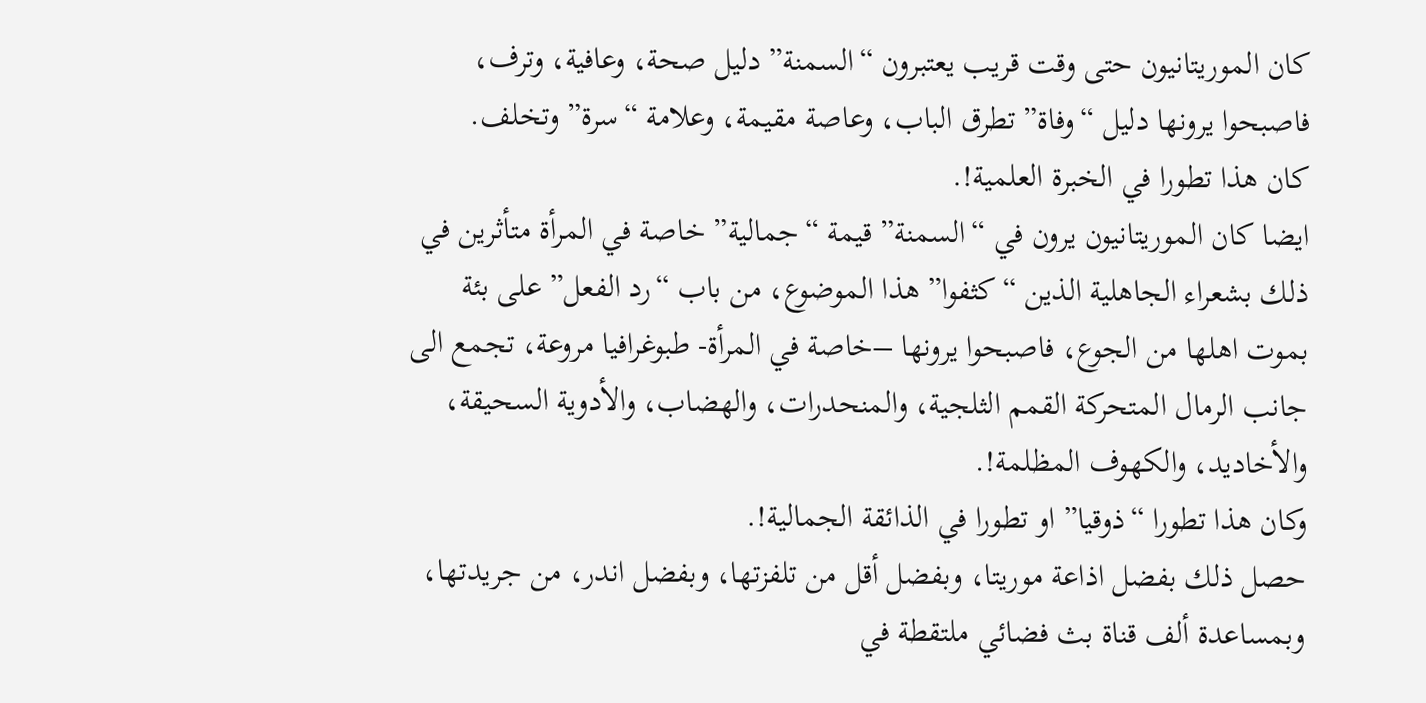كان الموريتانيون حتى وقت قريب يعتبرون “السمنة” دليل صحة، وعافية، وترف، فاصبحوا يرونها دليل “وفاة” تطرق الباب، وعاصة مقيمة، وعلامة “سرة” وتخلف.
كان هذا تطورا في الخبرة العلمية!.
ايضا كان الموريتانيون يرون في “السمنة” قيمة “جمالية” خاصة في المرأة متأثرين في ذلك بشعراء الجاهلية الذين “كثفوا” هذا الموضوع، من باب “رد الفعل” على بئة بموت اهلها من الجوع، فاصبحوا يرونها –خاصة في المرأة- طبوغرافيا مروعة، تجمع الى جانب الرمال المتحركة القمم الثلجية، والمنحدرات، والهضاب، والأدوية السحيقة، والأخاديد، والكهوف المظلمة!.
وكان هذا تطورا “ذوقيا” او تطورا في الذائقة الجمالية!.
حصل ذلك بفضل اذاعة موريتا، وبفضل أقل من تلفزتها، وبفضل اندر، من جريدتها، وبمساعدة ألف قناة بث فضائي ملتقطة في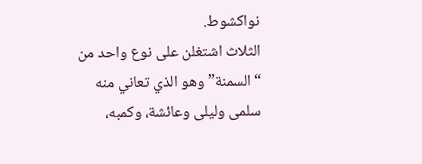نواكشوط.
الثلاث اشتغلن على نوع واحد من “السمنة” وهو الذي تعاني منه سلمى وليلى وعائشة، وكمبه،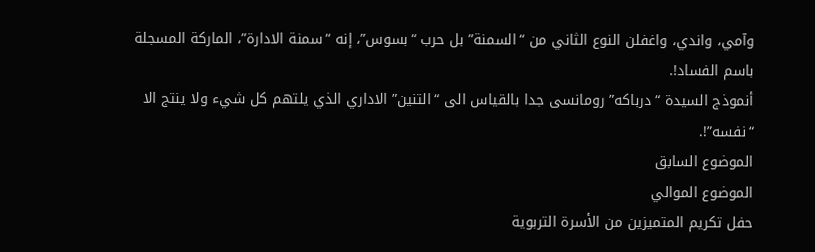وآمي، واندي، واغفلن النوع الثاني من “السمنة” بل حرب “بسوس”، إنه “سمنة الادارة”، الماركة المسجلة باسم الفساد!.
أنموذج السيدة “درباكه” رومانسى جدا بالقياس الى “التنين” الاداري الذي يلتهم كل شيء ولا ينتج الا “نفسه”!.
الموضوع السابق
الموضوع الموالي
حفل تكريم المتميزين من الأسرة التربوية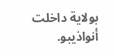بولاية داخلت أنواذيبو.